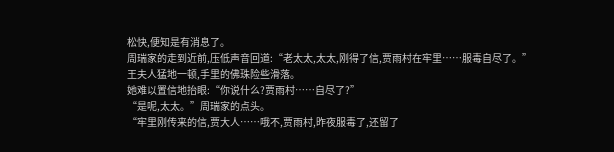松快,便知是有消息了。
周瑞家的走到近前,压低声音回道:“老太太,太太,刚得了信,贾雨村在牢里……服毒自尽了。”
王夫人猛地一顿,手里的佛珠险些滑落。
她难以置信地抬眼:“你说什么?贾雨村……自尽了?”
“是呢,太太。”周瑞家的点头。
“牢里刚传来的信,贾大人……哦不,贾雨村,昨夜服毒了,还留了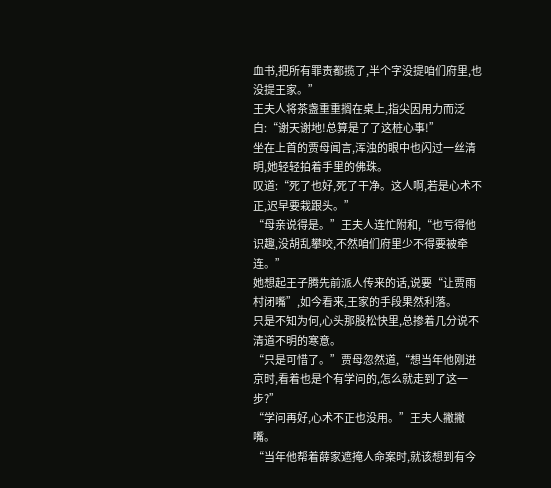血书,把所有罪责都揽了,半个字没提咱们府里,也没提王家。”
王夫人将茶盏重重搁在桌上,指尖因用力而泛白:“谢天谢地!总算是了了这桩心事!”
坐在上首的贾母闻言,浑浊的眼中也闪过一丝清明,她轻轻拍着手里的佛珠。
叹道:“死了也好,死了干净。这人啊,若是心术不正,迟早要栽跟头。”
“母亲说得是。”王夫人连忙附和,“也亏得他识趣,没胡乱攀咬,不然咱们府里少不得要被牵连。”
她想起王子腾先前派人传来的话,说要“让贾雨村闭嘴”,如今看来,王家的手段果然利落。
只是不知为何,心头那股松快里,总掺着几分说不清道不明的寒意。
“只是可惜了。”贾母忽然道,“想当年他刚进京时,看着也是个有学问的,怎么就走到了这一步?”
“学问再好,心术不正也没用。”王夫人撇撇嘴。
“当年他帮着薛家遮掩人命案时,就该想到有今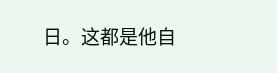日。这都是他自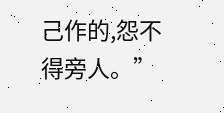己作的,怨不得旁人。”